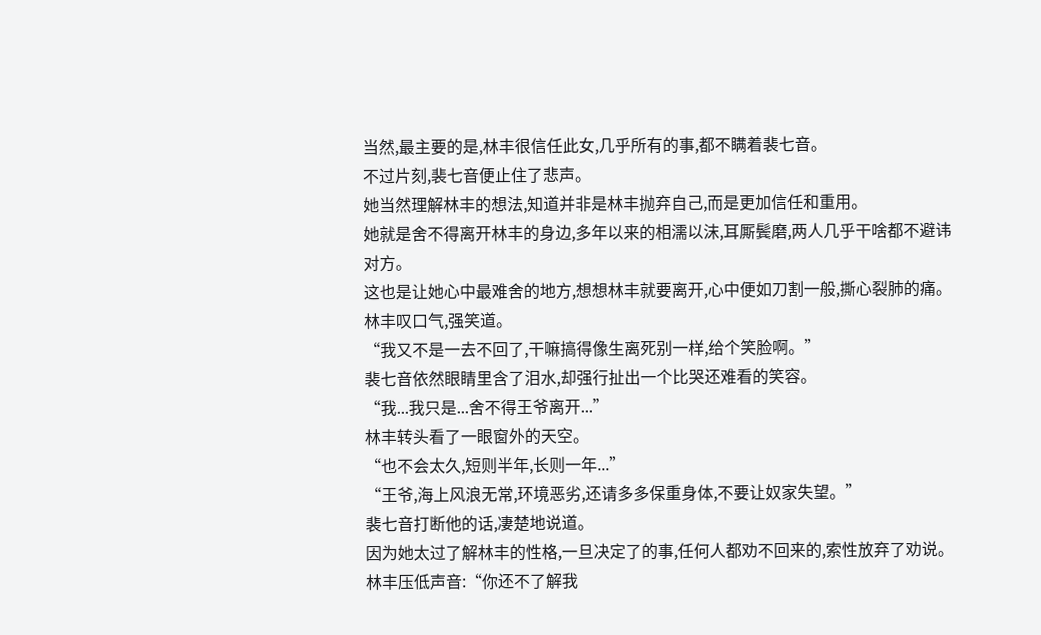当然,最主要的是,林丰很信任此女,几乎所有的事,都不瞒着裴七音。
不过片刻,裴七音便止住了悲声。
她当然理解林丰的想法,知道并非是林丰抛弃自己,而是更加信任和重用。
她就是舍不得离开林丰的身边,多年以来的相濡以沫,耳厮鬓磨,两人几乎干啥都不避讳对方。
这也是让她心中最难舍的地方,想想林丰就要离开,心中便如刀割一般,撕心裂肺的痛。
林丰叹口气,强笑道。
“我又不是一去不回了,干嘛搞得像生离死别一样,给个笑脸啊。”
裴七音依然眼睛里含了泪水,却强行扯出一个比哭还难看的笑容。
“我...我只是...舍不得王爷离开...”
林丰转头看了一眼窗外的天空。
“也不会太久,短则半年,长则一年...”
“王爷,海上风浪无常,环境恶劣,还请多多保重身体,不要让奴家失望。”
裴七音打断他的话,凄楚地说道。
因为她太过了解林丰的性格,一旦决定了的事,任何人都劝不回来的,索性放弃了劝说。
林丰压低声音:“你还不了解我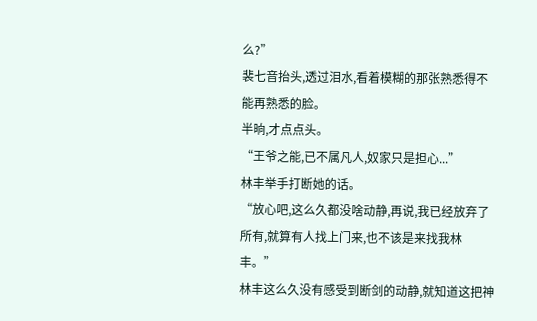么?”
裴七音抬头,透过泪水,看着模糊的那张熟悉得不能再熟悉的脸。
半晌,才点点头。
“王爷之能,已不属凡人,奴家只是担心...”
林丰举手打断她的话。
“放心吧,这么久都没啥动静,再说,我已经放弃了所有,就算有人找上门来,也不该是来找我林丰。”
林丰这么久没有感受到断剑的动静,就知道这把神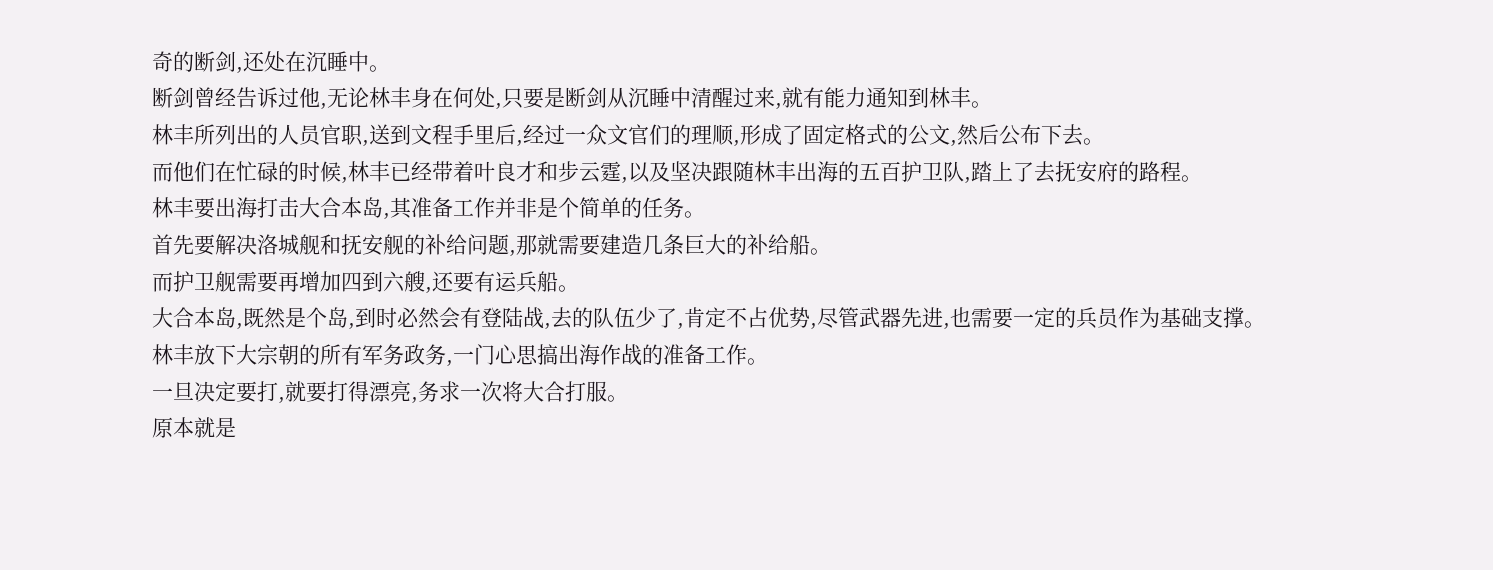奇的断剑,还处在沉睡中。
断剑曾经告诉过他,无论林丰身在何处,只要是断剑从沉睡中清醒过来,就有能力通知到林丰。
林丰所列出的人员官职,送到文程手里后,经过一众文官们的理顺,形成了固定格式的公文,然后公布下去。
而他们在忙碌的时候,林丰已经带着叶良才和步云霆,以及坚决跟随林丰出海的五百护卫队,踏上了去抚安府的路程。
林丰要出海打击大合本岛,其准备工作并非是个简单的任务。
首先要解决洛城舰和抚安舰的补给问题,那就需要建造几条巨大的补给船。
而护卫舰需要再增加四到六艘,还要有运兵船。
大合本岛,既然是个岛,到时必然会有登陆战,去的队伍少了,肯定不占优势,尽管武器先进,也需要一定的兵员作为基础支撑。
林丰放下大宗朝的所有军务政务,一门心思搞出海作战的准备工作。
一旦决定要打,就要打得漂亮,务求一次将大合打服。
原本就是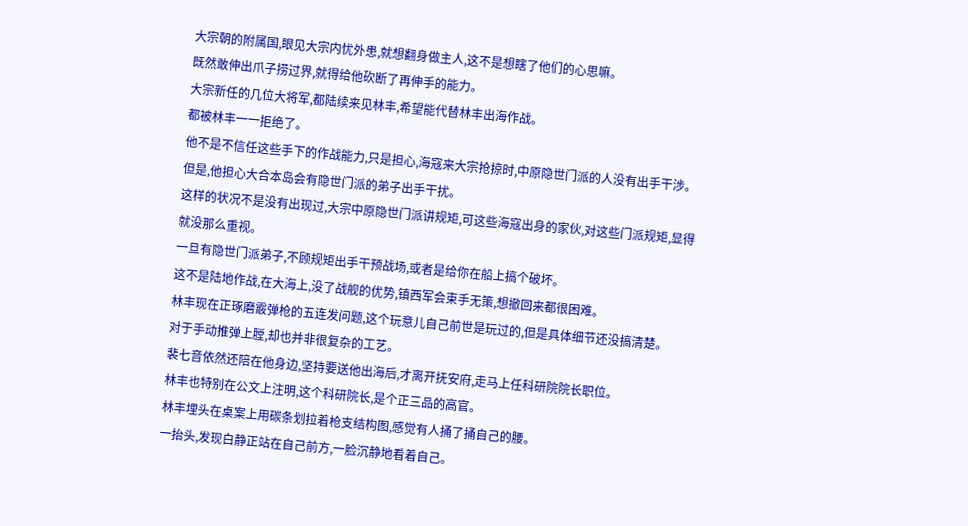大宗朝的附属国,眼见大宗内忧外患,就想翻身做主人,这不是想瞎了他们的心思嘛。
既然敢伸出爪子捞过界,就得给他砍断了再伸手的能力。
大宗新任的几位大将军,都陆续来见林丰,希望能代替林丰出海作战。
都被林丰一一拒绝了。
他不是不信任这些手下的作战能力,只是担心,海寇来大宗抢掠时,中原隐世门派的人没有出手干涉。
但是,他担心大合本岛会有隐世门派的弟子出手干扰。
这样的状况不是没有出现过,大宗中原隐世门派讲规矩,可这些海寇出身的家伙,对这些门派规矩,显得就没那么重视。
一旦有隐世门派弟子,不顾规矩出手干预战场,或者是给你在船上搞个破坏。
这不是陆地作战,在大海上,没了战舰的优势,镇西军会束手无策,想撤回来都很困难。
林丰现在正琢磨霰弹枪的五连发问题,这个玩意儿自己前世是玩过的,但是具体细节还没搞清楚。
对于手动推弹上膛,却也并非很复杂的工艺。
裴七音依然还陪在他身边,坚持要送他出海后,才离开抚安府,走马上任科研院院长职位。
林丰也特别在公文上注明,这个科研院长,是个正三品的高官。
林丰埋头在桌案上用碳条划拉着枪支结构图,感觉有人捅了捅自己的腰。
一抬头,发现白静正站在自己前方,一脸沉静地看着自己。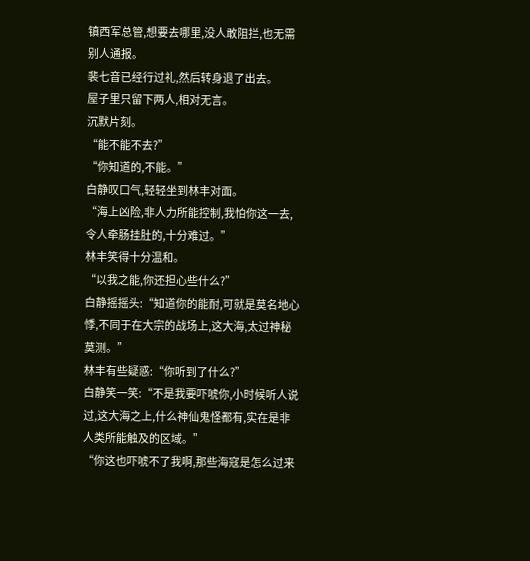镇西军总管,想要去哪里,没人敢阻拦,也无需别人通报。
裴七音已经行过礼,然后转身退了出去。
屋子里只留下两人,相对无言。
沉默片刻。
“能不能不去?”
“你知道的,不能。”
白静叹口气,轻轻坐到林丰对面。
“海上凶险,非人力所能控制,我怕你这一去,令人牵肠挂肚的,十分难过。”
林丰笑得十分温和。
“以我之能,你还担心些什么?”
白静摇摇头:“知道你的能耐,可就是莫名地心悸,不同于在大宗的战场上,这大海,太过神秘莫测。”
林丰有些疑惑:“你听到了什么?”
白静笑一笑:“不是我要吓唬你,小时候听人说过,这大海之上,什么神仙鬼怪都有,实在是非人类所能触及的区域。”
“你这也吓唬不了我啊,那些海寇是怎么过来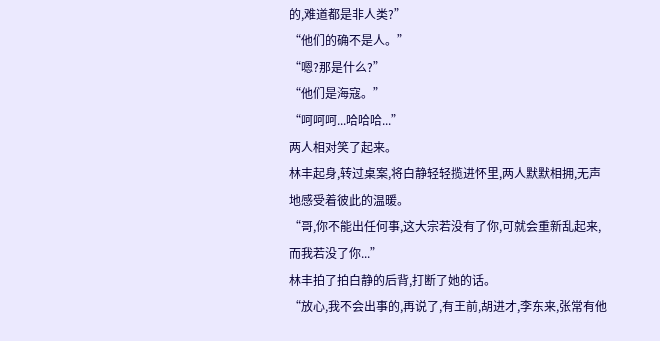的,难道都是非人类?”
“他们的确不是人。”
“嗯?那是什么?”
“他们是海寇。”
“呵呵呵...哈哈哈...”
两人相对笑了起来。
林丰起身,转过桌案,将白静轻轻揽进怀里,两人默默相拥,无声地感受着彼此的温暖。
“哥,你不能出任何事,这大宗若没有了你,可就会重新乱起来,而我若没了你...”
林丰拍了拍白静的后背,打断了她的话。
“放心,我不会出事的,再说了,有王前,胡进才,李东来,张常有他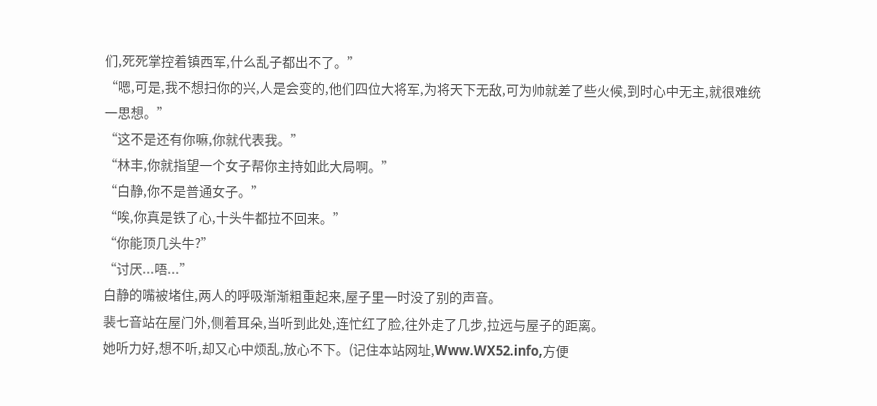们,死死掌控着镇西军,什么乱子都出不了。”
“嗯,可是,我不想扫你的兴,人是会变的,他们四位大将军,为将天下无敌,可为帅就差了些火候,到时心中无主,就很难统一思想。”
“这不是还有你嘛,你就代表我。”
“林丰,你就指望一个女子帮你主持如此大局啊。”
“白静,你不是普通女子。”
“唉,你真是铁了心,十头牛都拉不回来。”
“你能顶几头牛?”
“讨厌...唔...”
白静的嘴被堵住,两人的呼吸渐渐粗重起来,屋子里一时没了别的声音。
裴七音站在屋门外,侧着耳朵,当听到此处,连忙红了脸,往外走了几步,拉远与屋子的距离。
她听力好,想不听,却又心中烦乱,放心不下。(记住本站网址,Www.WX52.info,方便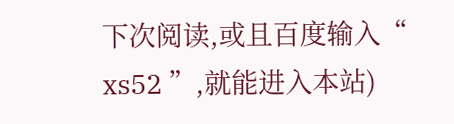下次阅读,或且百度输入“ xs52 ”,就能进入本站)